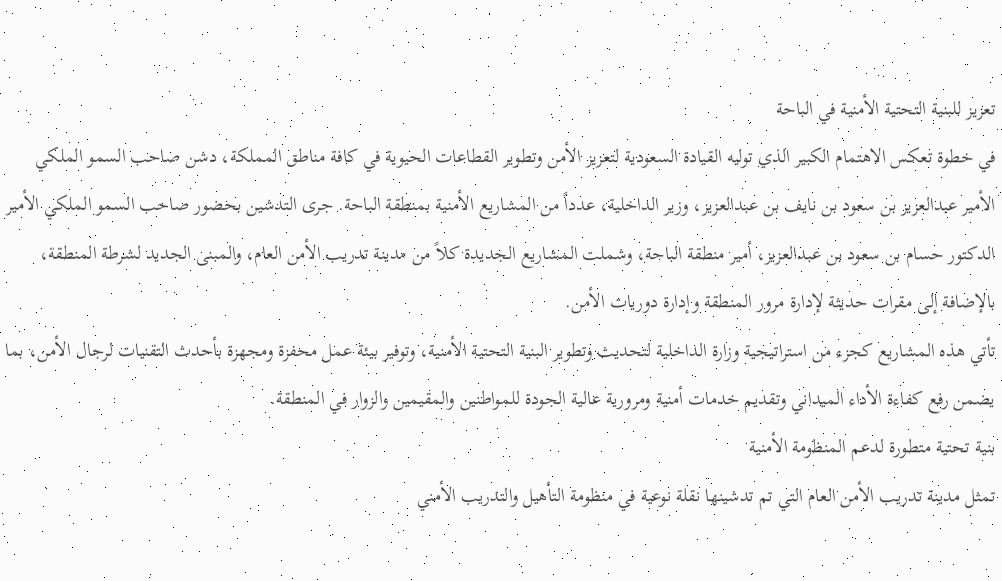تعزيز للبنية التحتية الأمنية في الباحة
في خطوة تعكس الاهتمام الكبير الذي توليه القيادة السعودية لتعزيز الأمن وتطوير القطاعات الحيوية في كافة مناطق المملكة، دشن صاحب السمو الملكي الأمير عبدالعزيز بن سعود بن نايف بن عبدالعزيز، وزير الداخلية، عدداً من المشاريع الأمنية بمنطقة الباحة. جرى التدشين بحضور صاحب السمو الملكي الأمير الدكتور حسام بن سعود بن عبدالعزيز، أمير منطقة الباحة، وشملت المشاريع الجديدة كلاً من مدينة تدريب الأمن العام، والمبنى الجديد لشرطة المنطقة، بالإضافة إلى مقرات حديثة لإدارة مرور المنطقة وإدارة دوريات الأمن.
تأتي هذه المشاريع كجزء من استراتيجية وزارة الداخلية لتحديث وتطوير البنية التحتية الأمنية، وتوفير بيئة عمل محفزة ومجهزة بأحدث التقنيات لرجال الأمن، بما يضمن رفع كفاءة الأداء الميداني وتقديم خدمات أمنية ومرورية عالية الجودة للمواطنين والمقيمين والزوار في المنطقة.
بنية تحتية متطورة لدعم المنظومة الأمنية
تمثل مدينة تدريب الأمن العام التي تم تدشينها نقلة نوعية في منظومة التأهيل والتدريب الأمني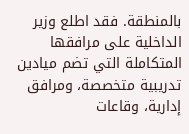بالمنطقة. فقد اطلع وزير الداخلية على مرافقها المتكاملة التي تضم ميادين تدريبية متخصصة، ومرافق إدارية، وقاعات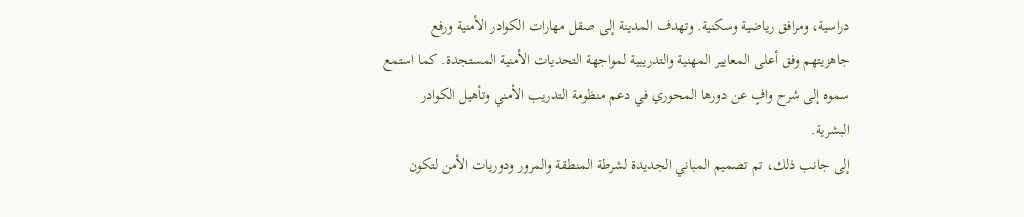دراسية، ومرافق رياضية وسكنية. وتهدف المدينة إلى صقل مهارات الكوادر الأمنية ورفع جاهزيتهم وفق أعلى المعايير المهنية والتدريبية لمواجهة التحديات الأمنية المستجدة. كما استمع سموه إلى شرح وافٍ عن دورها المحوري في دعم منظومة التدريب الأمني وتأهيل الكوادر البشرية.
إلى جانب ذلك، تم تصميم المباني الجديدة لشرطة المنطقة والمرور ودوريات الأمن لتكون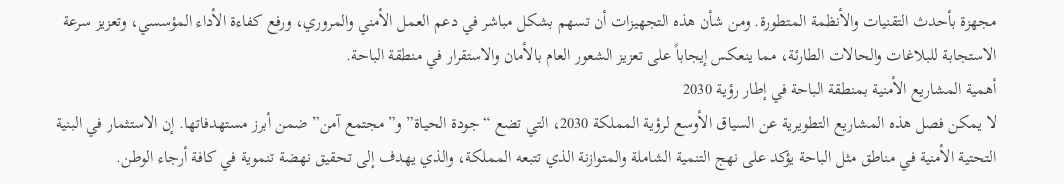مجهزة بأحدث التقنيات والأنظمة المتطورة. ومن شأن هذه التجهيزات أن تسهم بشكل مباشر في دعم العمل الأمني والمروري، ورفع كفاءة الأداء المؤسسي، وتعزيز سرعة الاستجابة للبلاغات والحالات الطارئة، مما ينعكس إيجاباً على تعزيز الشعور العام بالأمان والاستقرار في منطقة الباحة.
أهمية المشاريع الأمنية بمنطقة الباحة في إطار رؤية 2030
لا يمكن فصل هذه المشاريع التطويرية عن السياق الأوسع لرؤية المملكة 2030، التي تضع “جودة الحياة” و”مجتمع آمن” ضمن أبرز مستهدفاتها. إن الاستثمار في البنية التحتية الأمنية في مناطق مثل الباحة يؤكد على نهج التنمية الشاملة والمتوازنة الذي تتبعه المملكة، والذي يهدف إلى تحقيق نهضة تنموية في كافة أرجاء الوطن.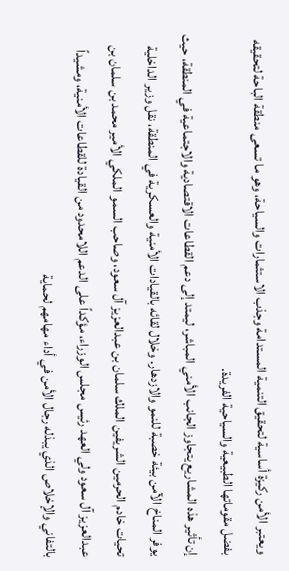ويعتبر الأمن ركيزة أساسية لتحقيق التنمية المستدامة وجذب الاستثمارات والسياحة، وهو ما تسعى منطقة الباحة لتحقيقه بفضل مقوماتها الطبيعية والسياحية الفريدة.
إن تأثير هذه المشاريع يتجاوز الجانب الأمني المباشر، ليمتد إلى دعم القطاعات الاقتصادية والاجتماعية في المنطقة، حيث يوفر المناخ الآمن بيئة خصبة للنمو والازدهار. وخلال لقائه بالقيادات الأمنية والعسكرية في المنطقة، نقل وزير الداخلية تحيات خادم الحرمين الشريفين الملك سلمان بن عبدالعزيز آل سعود، وصاحب السمو الملكي الأمير محمد بن سلمان بن عبدالعزيز آل سعود ولي العهد رئيس مجلس الوزراء، مؤكداً على الدعم اللامحدود من القيادة للقطاعات الأمنية، ومشيداً بالتفاني والإخلاص الذي يبذله رجال الأمن في أداء مهامهم لحماية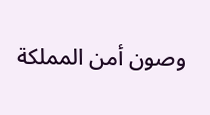وصون أمن المملكة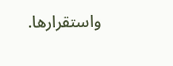واستقرارها.